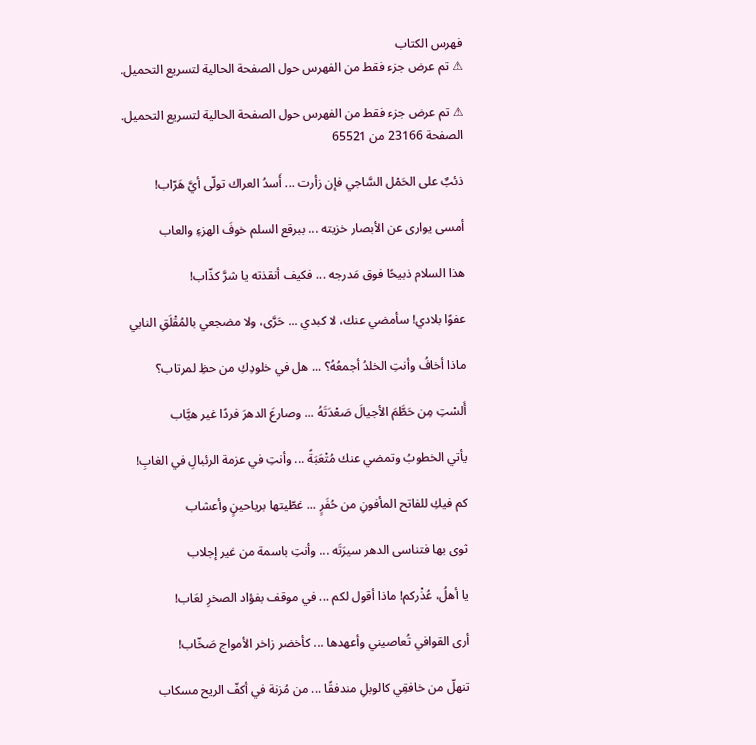فهرس الكتاب
⚠ تم عرض جزء فقط من الفهرس حول الصفحة الحالية لتسريع التحميل.

⚠ تم عرض جزء فقط من الفهرس حول الصفحة الحالية لتسريع التحميل.
الصفحة 23166 من 65521

ذئبٌ على الحَمْل السَّاجي فإن زأرت ... أَسدُ العراك تولّى أيَّ هَرّاب!

أمسى يوارى عن الأبصار خزيته ... ببرقع السلم خوفَ الهزءِ والعاب

هذا السلام ذبيحًا فوق مَدرجه ... فكيف أنقذته يا شرَّ كذّاب!

عفوًا بلادي! سأمضي عنك، لا كبدي ... حَرَّى، ولا مضجعي بالمُقْلَقِ النابي

ماذا أخافُ وأنتِ الخلدُ أجمعُهُ؟ ... هل في خلودِكِ من حظِ لمرتاب؟

أَلسْتِ مِن حَطَّمَ الأجيالَ صَعْدَتَهُ ... وصارعَ الدهرَ فردًا غير هيَّاب

يأتي الخطوبُ وتمضي عنك مُتْعَبَةً ... وأنتِ في عزمة الرئبالِ في الغابِ!

كم فيكِ للفاتح المأفونِ من حُفَرٍ ... غطّيتها برياحينٍ وأعشاب

ثوى بها فتناسى الدهر سيرَتَه ... وأنتِ باسمة من غير إجلاب

يا أهلُ، عُذْركم! ماذا أقول لكم ... في موقف بفؤاد الصخرِ لعَاب!

أرى القوافي تُعاصيني وأعهدها ... كأخضر زاخر الأمواج صَخّاب!

تنهلّ من خافقِي كالوبلِ مندفقًا ... من مُزنة في أكفّ الريح مسكاب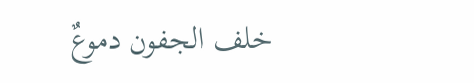خلف الجفون دموعٌ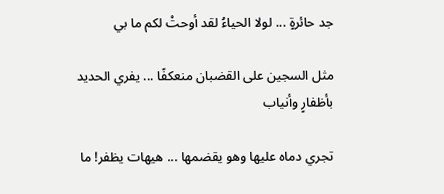جد حائرةٍ ... لولا الحياءُ لقد أوحتْ لكم ما بي

مثل السجين على القضبان منعكفًا ... يفري الحديد بأظفارٍ وأنياب

تجري دماه عليها وهو يقضمها ... هيهات يظفر! ما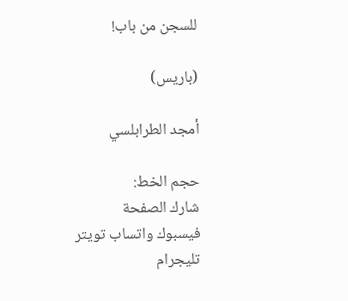للسجن من باب!

(باريس)

أمجد الطرابلسي

حجم الخط:
شارك الصفحة
فيسبوك واتساب تويتر تليجرام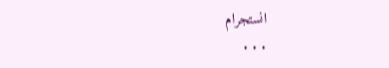انستجرام
. . .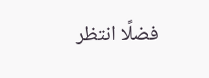فضلًا انتظر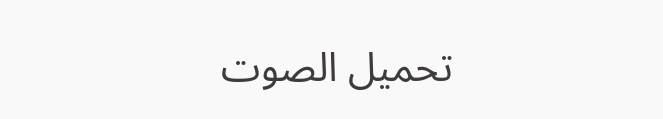تحميل الصوت